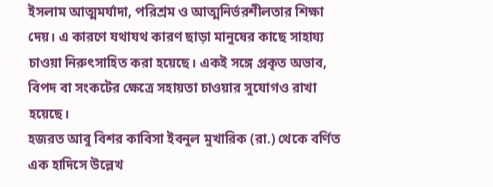ইসলাম আত্মমর্যাদা, পরিশ্রম ও আত্মনির্ভরশীলতার শিক্ষা দেয়। এ কারণে যথাযথ কারণ ছাড়া মানুষের কাছে সাহায্য চাওয়া নিরুৎসাহিত করা হয়েছে। একই সঙ্গে প্রকৃত অভাব, বিপদ বা সংকটের ক্ষেত্রে সহায়তা চাওয়ার সুযোগও রাখা হয়েছে।
হজরত আবু বিশর কাবিসা ইবনুল মুখারিক (রা.) থেকে বর্ণিত এক হাদিসে উল্লেখ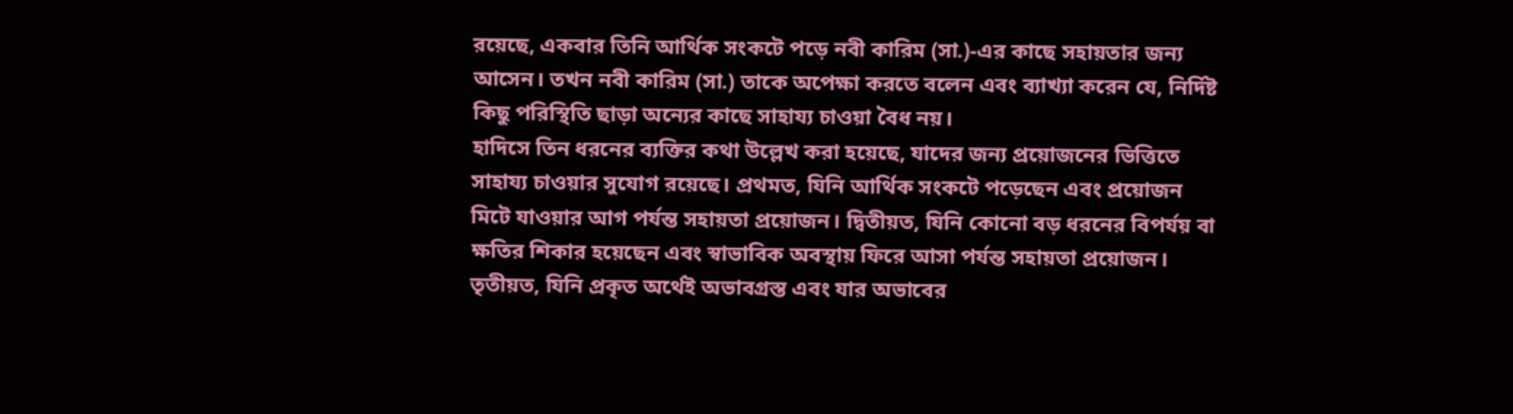রয়েছে, একবার তিনি আর্থিক সংকটে পড়ে নবী কারিম (সা.)-এর কাছে সহায়তার জন্য আসেন। তখন নবী কারিম (সা.) তাকে অপেক্ষা করতে বলেন এবং ব্যাখ্যা করেন যে, নির্দিষ্ট কিছু পরিস্থিতি ছাড়া অন্যের কাছে সাহায্য চাওয়া বৈধ নয়।
হাদিসে তিন ধরনের ব্যক্তির কথা উল্লেখ করা হয়েছে, যাদের জন্য প্রয়োজনের ভিত্তিতে সাহায্য চাওয়ার সুযোগ রয়েছে। প্রথমত, যিনি আর্থিক সংকটে পড়েছেন এবং প্রয়োজন মিটে যাওয়ার আগ পর্যন্ত সহায়তা প্রয়োজন। দ্বিতীয়ত, যিনি কোনো বড় ধরনের বিপর্যয় বা ক্ষতির শিকার হয়েছেন এবং স্বাভাবিক অবস্থায় ফিরে আসা পর্যন্ত সহায়তা প্রয়োজন। তৃতীয়ত, যিনি প্রকৃত অর্থেই অভাবগ্রস্ত এবং যার অভাবের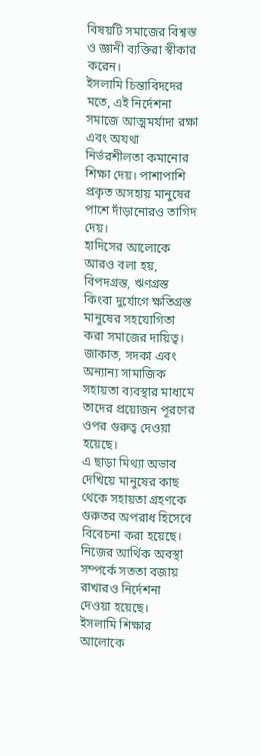বিষয়টি সমাজের বিশ্বস্ত ও জ্ঞানী ব্যক্তিরা স্বীকার করেন।
ইসলামি চিন্তাবিদদের মতে, এই নির্দেশনা সমাজে আত্মমর্যাদা রক্ষা এবং অযথা নির্ভরশীলতা কমানোর শিক্ষা দেয়। পাশাপাশি প্রকৃত অসহায় মানুষের পাশে দাঁড়ানোরও তাগিদ দেয়।
হাদিসের আলোকে আরও বলা হয়, বিপদগ্রস্ত, ঋণগ্রস্ত কিংবা দুর্যোগে ক্ষতিগ্রস্ত মানুষের সহযোগিতা করা সমাজের দায়িত্ব। জাকাত, সদকা এবং অন্যান্য সামাজিক সহায়তা ব্যবস্থার মাধ্যমে তাদের প্রয়োজন পূরণের ওপর গুরুত্ব দেওয়া হয়েছে।
এ ছাড়া মিথ্যা অভাব দেখিয়ে মানুষের কাছ থেকে সহায়তা গ্রহণকে গুরুতর অপরাধ হিসেবে বিবেচনা করা হয়েছে। নিজের আর্থিক অবস্থা সম্পর্কে সততা বজায় রাখারও নির্দেশনা দেওয়া হয়েছে।
ইসলামি শিক্ষার আলোকে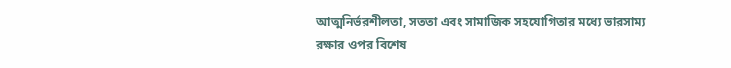আত্মনির্ভরশীলতা, সততা এবং সামাজিক সহযোগিতার মধ্যে ভারসাম্য রক্ষার ওপর বিশেষ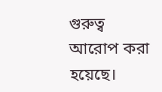গুরুত্ব আরোপ করা হয়েছে।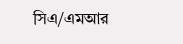সিএ/এমআর